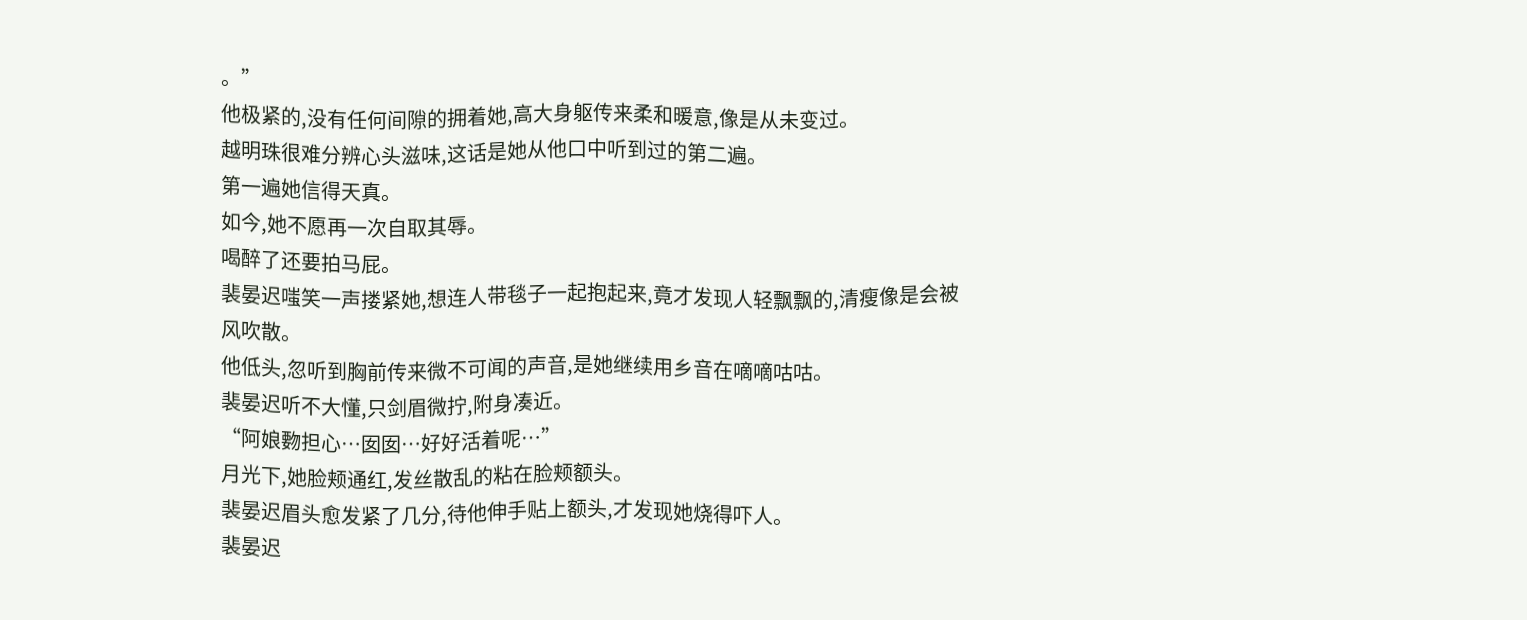。”
他极紧的,没有任何间隙的拥着她,高大身躯传来柔和暖意,像是从未变过。
越明珠很难分辨心头滋味,这话是她从他口中听到过的第二遍。
第一遍她信得天真。
如今,她不愿再一次自取其辱。
喝醉了还要拍马屁。
裴晏迟嗤笑一声搂紧她,想连人带毯子一起抱起来,竟才发现人轻飘飘的,清瘦像是会被风吹散。
他低头,忽听到胸前传来微不可闻的声音,是她继续用乡音在嘀嘀咕咕。
裴晏迟听不大懂,只剑眉微拧,附身凑近。
“阿娘覅担心…囡囡…好好活着呢…”
月光下,她脸颊通红,发丝散乱的粘在脸颊额头。
裴晏迟眉头愈发紧了几分,待他伸手贴上额头,才发现她烧得吓人。
裴晏迟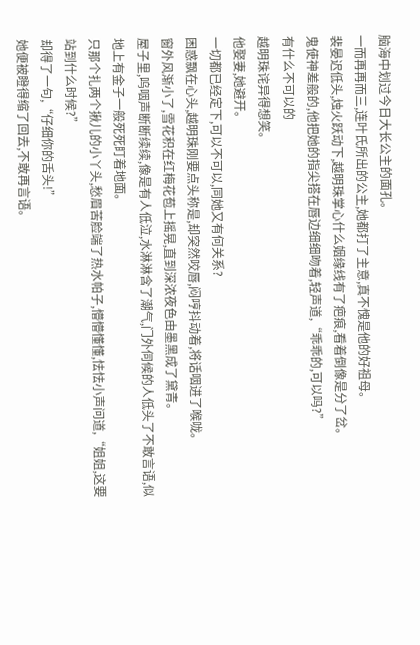脑海中划过今日大长公主的面孔。
一而再再而三,连叶氏所出的公主,她都打了主意,真不愧是他的好祖母。
裴晏迟低头,烛火跃动下,越明珠掌心什么姻缘线有了疤痕,看着倒像是分了岔。
鬼使神差般的,他把她的指尖搭在唇边细细吻着,轻声道,“乖乖的,可以吗?”
有什么不可以的
越明珠诧异得想笑。
他娶妻,她避开。
一切都已经定下,可以不可以,同她又有何关系?
困惑飘在心头,越明珠刚要点头称是,却突然咬唇,闷哼抖动着,将话咽进了喉咙。
窗外风渐小了,雪花积在红梅花苞上摇晃,直到深浓夜色由墨黑成了黛青。
屋子里,呜咽声断断续续,像是有人低泣,水淋淋含了潮气,门外伺候的人低头了不敢言语,似地上有金子一般死死盯着地面。
只那个扎两个揪儿的小丫头,愁眉苦脸端了热水帕子,懵懵懂懂,怯怯小声问道,“姐姐,这要站到什么时候?”
却得了一句,“仔细你的舌头!”
她便被瞪得缩了回去,不敢再言语。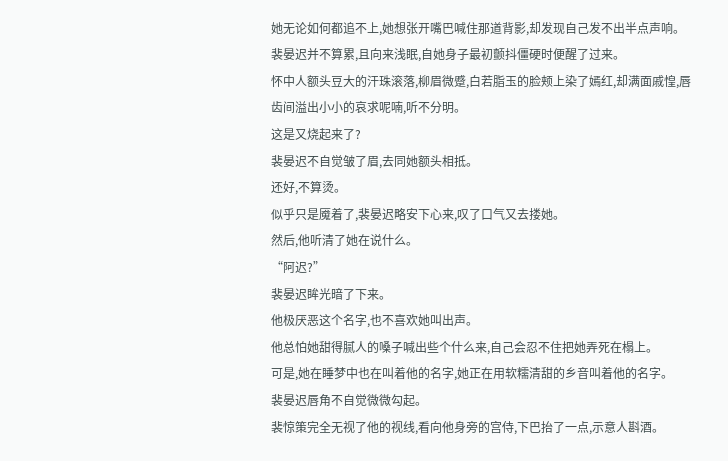她无论如何都追不上,她想张开嘴巴喊住那道背影,却发现自己发不出半点声响。
裴晏迟并不算累,且向来浅眠,自她身子最初颤抖僵硬时便醒了过来。
怀中人额头豆大的汗珠滚落,柳眉微蹙,白若脂玉的脸颊上染了嫣红,却满面戚惶,唇齿间溢出小小的哀求呢喃,听不分明。
这是又烧起来了?
裴晏迟不自觉皱了眉,去同她额头相抵。
还好,不算烫。
似乎只是魇着了,裴晏迟略安下心来,叹了口气又去搂她。
然后,他听清了她在说什么。
“阿迟?”
裴晏迟眸光暗了下来。
他极厌恶这个名字,也不喜欢她叫出声。
他总怕她甜得腻人的嗓子喊出些个什么来,自己会忍不住把她弄死在榻上。
可是,她在睡梦中也在叫着他的名字,她正在用软糯清甜的乡音叫着他的名字。
裴晏迟唇角不自觉微微勾起。
裴惊策完全无视了他的视线,看向他身旁的宫侍,下巴抬了一点,示意人斟酒。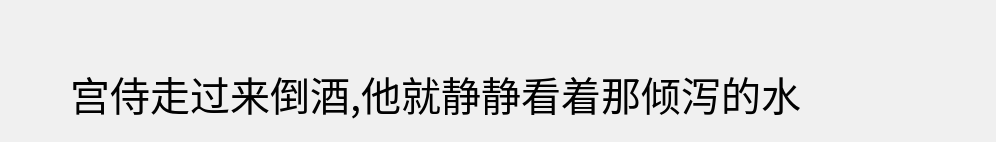宫侍走过来倒酒,他就静静看着那倾泻的水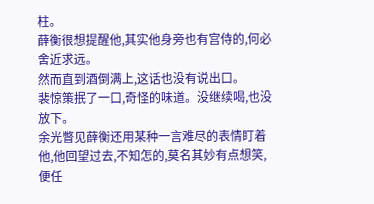柱。
薛衡很想提醒他,其实他身旁也有宫侍的,何必舍近求远。
然而直到酒倒满上,这话也没有说出口。
裴惊策抿了一口,奇怪的味道。没继续喝,也没放下。
余光瞥见薛衡还用某种一言难尽的表情盯着他,他回望过去,不知怎的,莫名其妙有点想笑,便任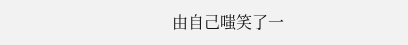由自己嗤笑了一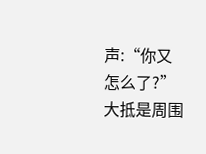声:“你又怎么了?”
大抵是周围